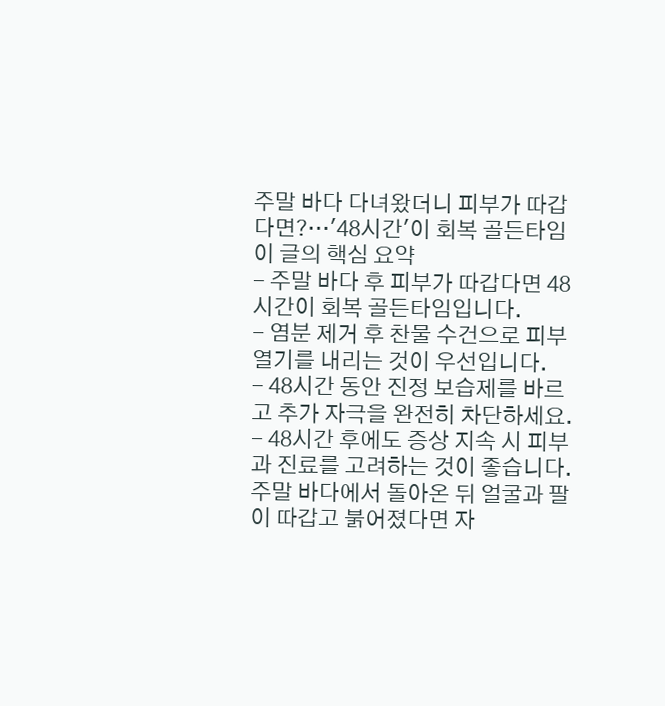주말 바다 다녀왔더니 피부가 따갑다면?…'48시간'이 회복 골든타임
이 글의 핵심 요약
- 주말 바다 후 피부가 따갑다면 48시간이 회복 골든타임입니다.
- 염분 제거 후 찬물 수건으로 피부 열기를 내리는 것이 우선입니다.
- 48시간 동안 진정 보습제를 바르고 추가 자극을 완전히 차단하세요.
- 48시간 후에도 증상 지속 시 피부과 진료를 고려하는 것이 좋습니다.
주말 바다에서 돌아온 뒤 얼굴과 팔이 따갑고 붉어졌다면 자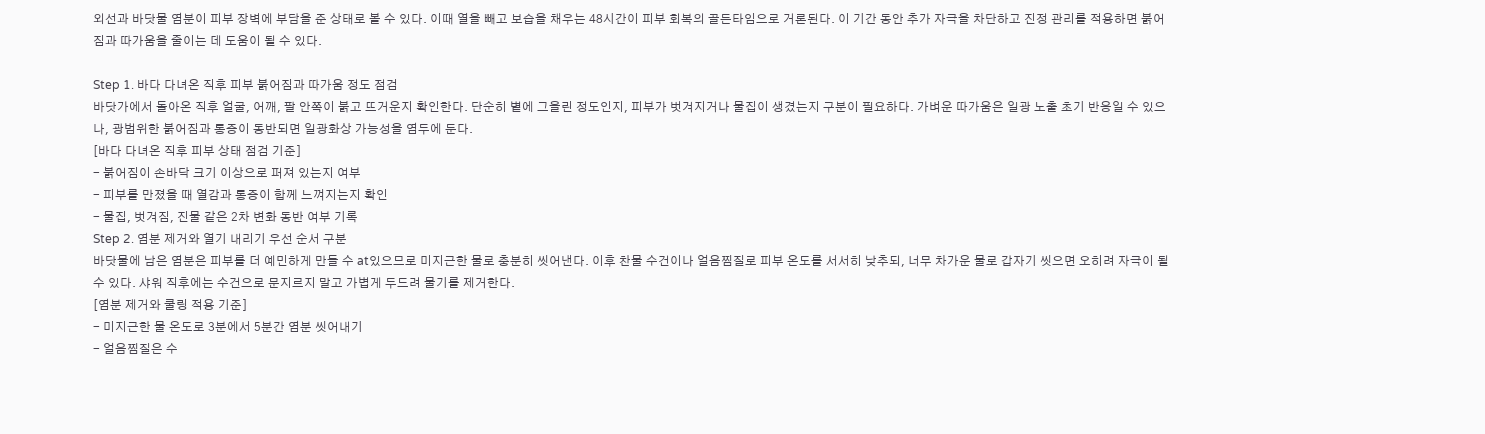외선과 바닷물 염분이 피부 장벽에 부담을 준 상태로 볼 수 있다. 이때 열을 빼고 보습을 채우는 48시간이 피부 회복의 골든타임으로 거론된다. 이 기간 동안 추가 자극을 차단하고 진정 관리를 적용하면 붉어짐과 따가움을 줄이는 데 도움이 될 수 있다.

Step 1. 바다 다녀온 직후 피부 붉어짐과 따가움 정도 점검
바닷가에서 돌아온 직후 얼굴, 어깨, 팔 안쪽이 붉고 뜨거운지 확인한다. 단순히 볕에 그을린 정도인지, 피부가 벗겨지거나 물집이 생겼는지 구분이 필요하다. 가벼운 따가움은 일광 노출 초기 반응일 수 있으나, 광범위한 붉어짐과 통증이 동반되면 일광화상 가능성을 염두에 둔다.
[바다 다녀온 직후 피부 상태 점검 기준]
- 붉어짐이 손바닥 크기 이상으로 퍼져 있는지 여부
- 피부를 만졌을 때 열감과 통증이 함께 느껴지는지 확인
- 물집, 벗겨짐, 진물 같은 2차 변화 동반 여부 기록
Step 2. 염분 제거와 열기 내리기 우선 순서 구분
바닷물에 남은 염분은 피부를 더 예민하게 만들 수 at있으므로 미지근한 물로 충분히 씻어낸다. 이후 찬물 수건이나 얼음찜질로 피부 온도를 서서히 낮추되, 너무 차가운 물로 갑자기 씻으면 오히려 자극이 될 수 있다. 샤워 직후에는 수건으로 문지르지 말고 가볍게 두드려 물기를 제거한다.
[염분 제거와 쿨링 적용 기준]
- 미지근한 물 온도로 3분에서 5분간 염분 씻어내기
- 얼음찜질은 수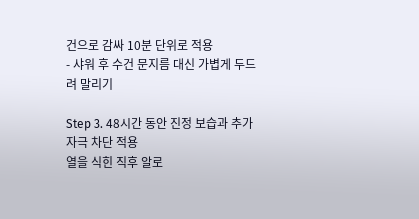건으로 감싸 10분 단위로 적용
- 샤워 후 수건 문지름 대신 가볍게 두드려 말리기

Step 3. 48시간 동안 진정 보습과 추가 자극 차단 적용
열을 식힌 직후 알로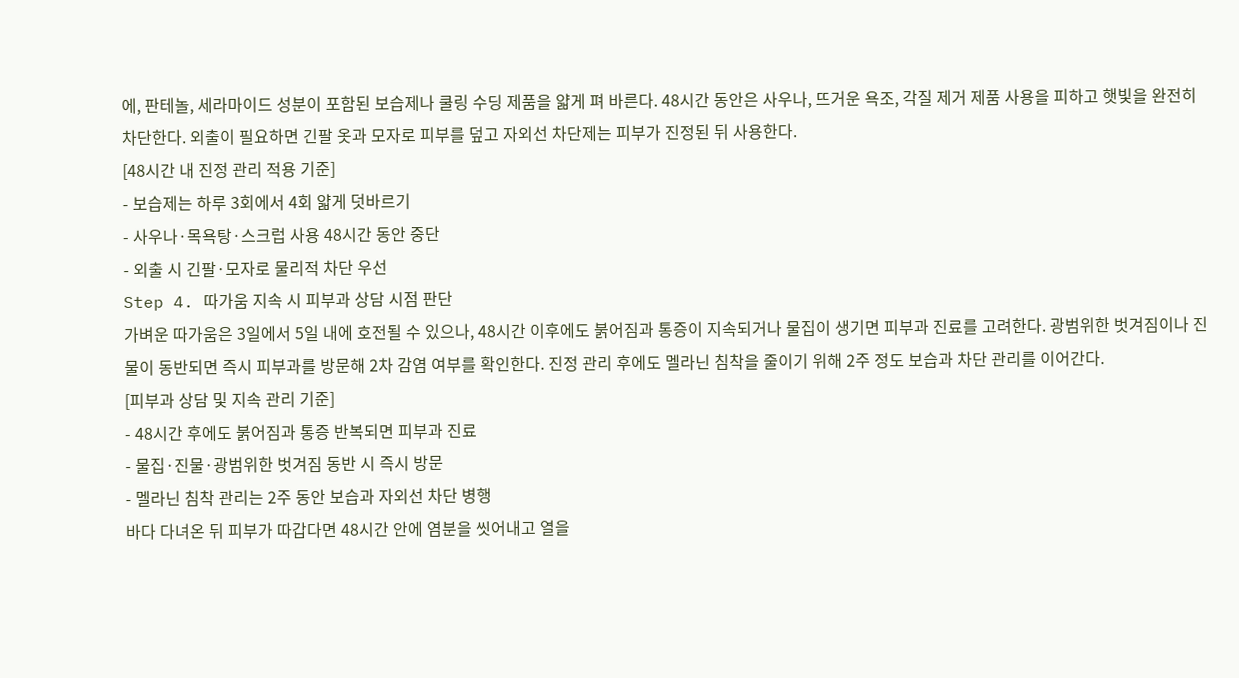에, 판테놀, 세라마이드 성분이 포함된 보습제나 쿨링 수딩 제품을 얇게 펴 바른다. 48시간 동안은 사우나, 뜨거운 욕조, 각질 제거 제품 사용을 피하고 햇빛을 완전히 차단한다. 외출이 필요하면 긴팔 옷과 모자로 피부를 덮고 자외선 차단제는 피부가 진정된 뒤 사용한다.
[48시간 내 진정 관리 적용 기준]
- 보습제는 하루 3회에서 4회 얇게 덧바르기
- 사우나·목욕탕·스크럽 사용 48시간 동안 중단
- 외출 시 긴팔·모자로 물리적 차단 우선
Step 4. 따가움 지속 시 피부과 상담 시점 판단
가벼운 따가움은 3일에서 5일 내에 호전될 수 있으나, 48시간 이후에도 붉어짐과 통증이 지속되거나 물집이 생기면 피부과 진료를 고려한다. 광범위한 벗겨짐이나 진물이 동반되면 즉시 피부과를 방문해 2차 감염 여부를 확인한다. 진정 관리 후에도 멜라닌 침착을 줄이기 위해 2주 정도 보습과 차단 관리를 이어간다.
[피부과 상담 및 지속 관리 기준]
- 48시간 후에도 붉어짐과 통증 반복되면 피부과 진료
- 물집·진물·광범위한 벗겨짐 동반 시 즉시 방문
- 멜라닌 침착 관리는 2주 동안 보습과 자외선 차단 병행
바다 다녀온 뒤 피부가 따갑다면 48시간 안에 염분을 씻어내고 열을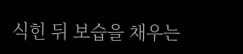식힌 뒤 보습을 채우는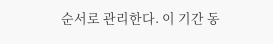순서로 관리한다. 이 기간 동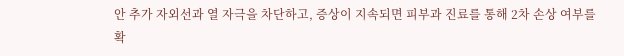안 추가 자외선과 열 자극을 차단하고, 증상이 지속되면 피부과 진료를 통해 2차 손상 여부를 확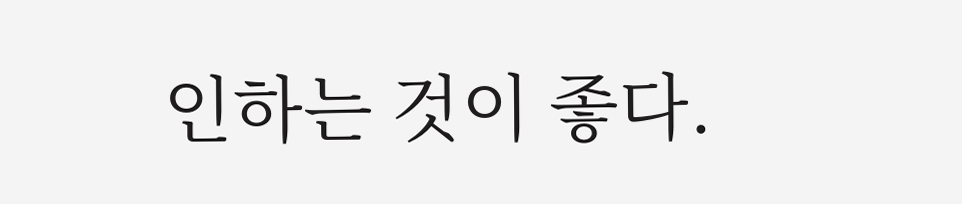인하는 것이 좋다.